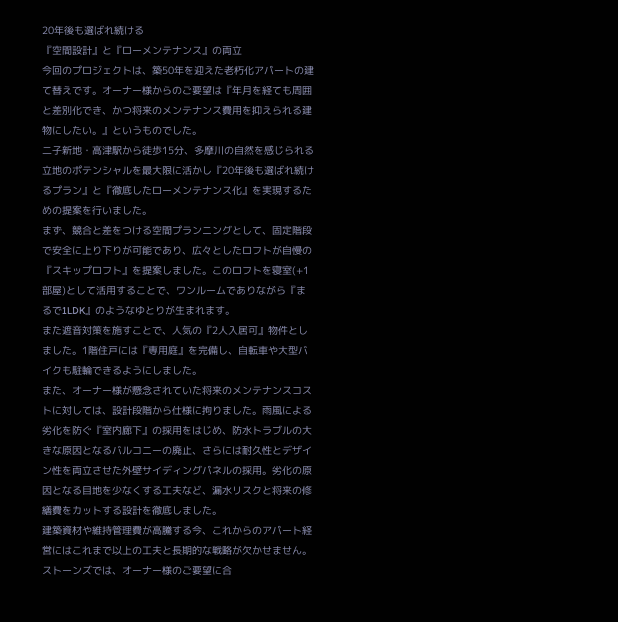20年後も選ばれ続ける
『空間設計』と『ローメンテナンス』の両立
今回のプロジェクトは、築50年を迎えた老朽化アパートの建て替えです。オーナー様からのご要望は『年月を経ても周囲と差別化でき、かつ将来のメンテナンス費用を抑えられる建物にしたい。』というものでした。
二子新地・高津駅から徒歩15分、多摩川の自然を感じられる立地のポテンシャルを最大限に活かし『20年後も選ばれ続けるプラン』と『徹底したローメンテナンス化』を実現するための提案を行いました。
まず、競合と差をつける空間プランニングとして、固定階段で安全に上り下りが可能であり、広々としたロフトが自慢の『スキップロフト』を提案しました。このロフトを寝室(+1部屋)として活用することで、ワンルームでありながら『まるで1LDK』のようなゆとりが生まれます。
また遮音対策を施すことで、人気の『2人入居可』物件としました。1階住戸には『専用庭』を完備し、自転車や大型バイクも駐輪できるようにしました。
また、オーナー様が懸念されていた将来のメンテナンスコストに対しては、設計段階から仕様に拘りました。雨風による劣化を防ぐ『室内廊下』の採用をはじめ、防水トラブルの大きな原因となるバルコニーの廃止、さらには耐久性とデザイン性を両立させた外壁サイディングパネルの採用。劣化の原因となる目地を少なくする工夫など、漏水リスクと将来の修繕費をカットする設計を徹底しました。
建築資材や維持管理費が高騰する今、これからのアパート経営にはこれまで以上の工夫と長期的な戦略が欠かせません。ストーンズでは、オーナー様のご要望に合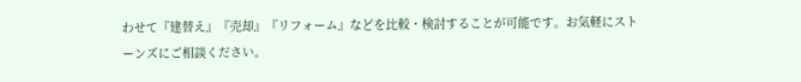わせて『建替え』『売却』『リフォーム』などを比較・検討することが可能です。お気軽にストーンズにご相談ください。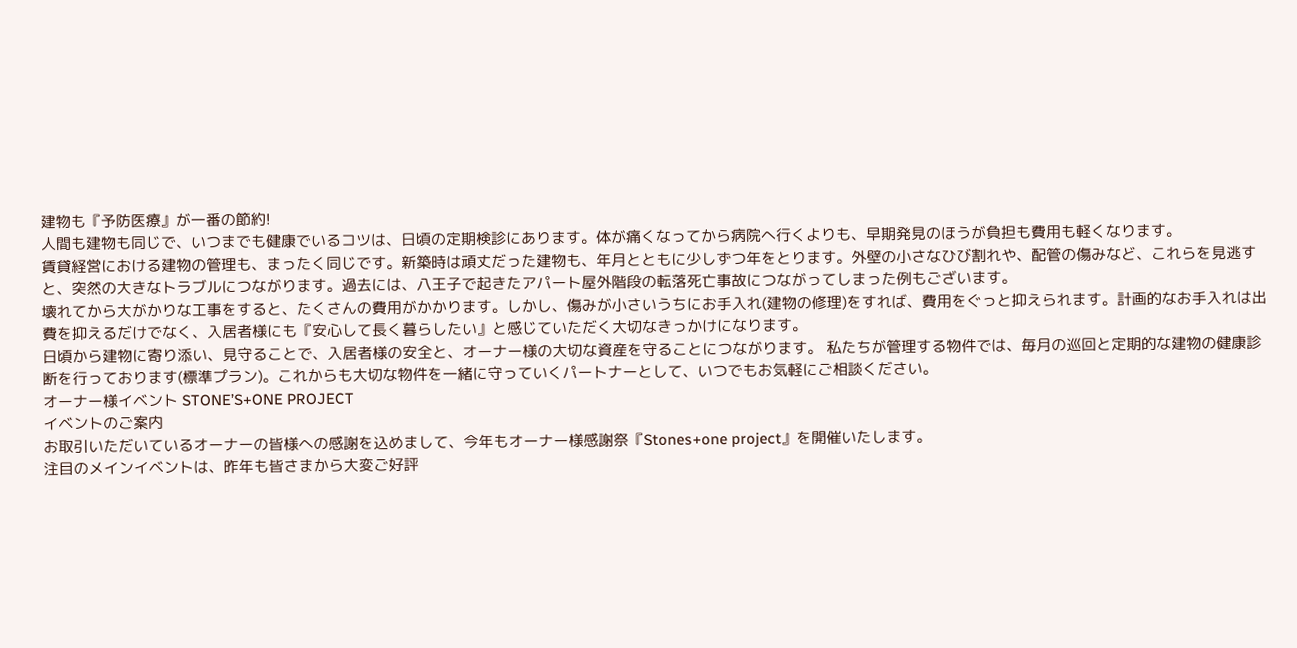建物も『予防医療』が一番の節約!
人間も建物も同じで、いつまでも健康でいるコツは、日頃の定期検診にあります。体が痛くなってから病院へ行くよりも、早期発見のほうが負担も費用も軽くなります。
賃貸経営における建物の管理も、まったく同じです。新築時は頑丈だった建物も、年月とともに少しずつ年をとります。外壁の小さなひび割れや、配管の傷みなど、これらを見逃すと、突然の大きなトラブルにつながります。過去には、八王子で起きたアパート屋外階段の転落死亡事故につながってしまった例もございます。
壊れてから大がかりな工事をすると、たくさんの費用がかかります。しかし、傷みが小さいうちにお手入れ(建物の修理)をすれば、費用をぐっと抑えられます。計画的なお手入れは出費を抑えるだけでなく、入居者様にも『安心して長く暮らしたい』と感じていただく大切なきっかけになります。
日頃から建物に寄り添い、見守ることで、入居者様の安全と、オーナー様の大切な資産を守ることにつながります。 私たちが管理する物件では、毎月の巡回と定期的な建物の健康診断を行っております(標準プラン)。これからも大切な物件を一緒に守っていくパートナーとして、いつでもお気軽にご相談ください。
オーナー様イベント STONE’S+ONE PROJECT
イベントのご案内
お取引いただいているオーナーの皆様への感謝を込めまして、今年もオーナー様感謝祭『Stones+one project』を開催いたします。
注目のメインイベントは、昨年も皆さまから大変ご好評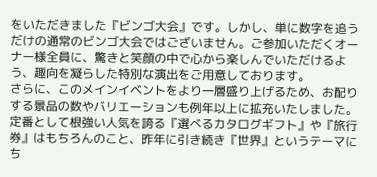をいただきました『ビンゴ大会』です。しかし、単に数字を追うだけの通常のビンゴ大会ではございません。ご参加いただくオーナー様全員に、驚きと笑顔の中で心から楽しんでいただけるよう、趣向を凝らした特別な演出をご用意しております。
さらに、このメインイベントをより一層盛り上げるため、お配りする景品の数やバリエーションも例年以上に拡充いたしました。定番として根強い人気を誇る『選べるカタログギフト』や『旅行券』はもちろんのこと、昨年に引き続き『世界』というテーマにち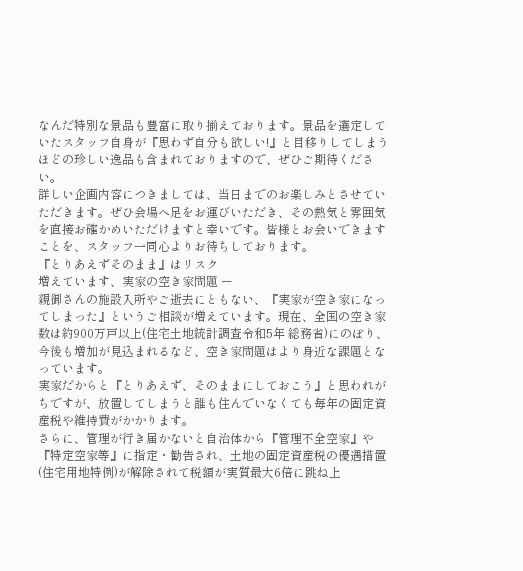なんだ特別な景品も豊富に取り揃えております。景品を選定していたスタッフ自身が『思わず自分も欲しい!』と目移りしてしまうほどの珍しい逸品も含まれておりますので、ぜひご期待ください。
詳しい企画内容につきましては、当日までのお楽しみとさせていただきます。ぜひ会場へ足をお運びいただき、その熱気と雰囲気を直接お確かめいただけますと幸いです。皆様とお会いできますことを、スタッフ一同心よりお待ちしております。
『とりあえずそのまま』はリスク
増えています、実家の空き家問題 ー
親御さんの施設入所やご逝去にともない、『実家が空き家になってしまった』というご相談が増えています。現在、全国の空き家数は約900万戸以上(住宅土地統計調査令和5年 総務省)にのぼり、今後も増加が見込まれるなど、空き家問題はより身近な課題となっています。
実家だからと『とりあえず、そのままにしておこう』と思われがちですが、放置してしまうと誰も住んでいなくても毎年の固定資産税や維持費がかかります。
さらに、管理が行き届かないと自治体から『管理不全空家』や『特定空家等』に指定・勧告され、土地の固定資産税の優遇措置(住宅用地特例)が解除されて税額が実質最大6倍に跳ね上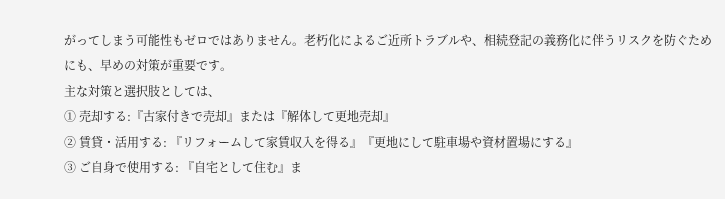がってしまう可能性もゼロではありません。老朽化によるご近所トラブルや、相続登記の義務化に伴うリスクを防ぐためにも、早めの対策が重要です。
主な対策と選択肢としては、
① 売却する:『古家付きで売却』または『解体して更地売却』
② 賃貸・活用する: 『リフォームして家賃収入を得る』『更地にして駐車場や資材置場にする』
③ ご自身で使用する: 『自宅として住む』ま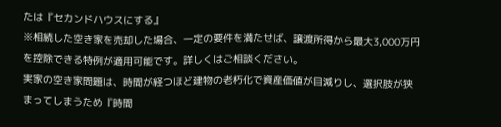たは『セカンドハウスにする』
※相続した空き家を売却した場合、一定の要件を満たせば、譲渡所得から最大3,000万円を控除できる特例が適用可能です。詳しくはご相談ください。
実家の空き家問題は、時間が経つほど建物の老朽化で資産価値が目減りし、選択肢が狭まってしまうため『時間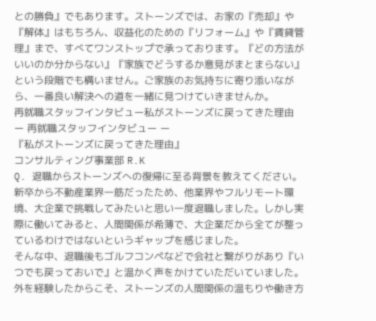との勝負』でもあります。ストーンズでは、お家の『売却』や『解体』はもちろん、収益化のための『リフォーム』や『賃貸管理』まで、すべてワンストップで承っております。『どの方法がいいのか分からない』『家族でどうするか意見がまとまらない』という段階でも構いません。ご家族のお気持ちに寄り添いながら、一番良い解決への道を一緒に見つけていきませんか。
再就職スタッフインタビュー私がストーンズに戻ってきた理由
ー 再就職スタッフインタビュー ー
『私がストーンズに戻ってきた理由』
コンサルティング事業部 R.K
Q. 退職からストーンズへの復帰に至る背景を教えてください。
新卒から不動産業界一筋だったため、他業界やフルリモート環境、大企業で挑戦してみたいと思い一度退職しました。しかし実際に働いてみると、人間関係が希薄で、大企業だから全てが整っているわけではないというギャップを感じました。
そんな中、退職後もゴルフコンペなどで会社と繋がりがあり『いつでも戻っておいで』と温かく声をかけていただいていました。外を経験したからこそ、ストーンズの人間関係の温もりや働き方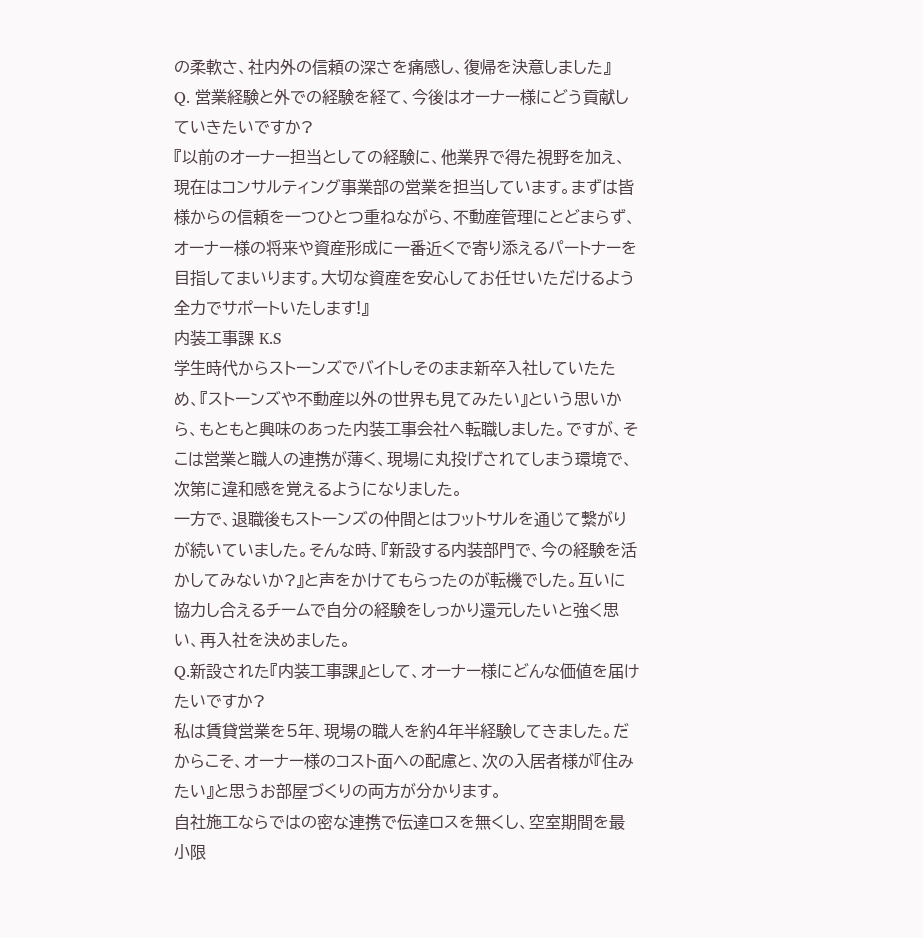の柔軟さ、社内外の信頼の深さを痛感し、復帰を決意しました』
Q. 営業経験と外での経験を経て、今後はオーナー様にどう貢献していきたいですか?
『以前のオーナー担当としての経験に、他業界で得た視野を加え、現在はコンサルティング事業部の営業を担当しています。まずは皆様からの信頼を一つひとつ重ねながら、不動産管理にとどまらず、オーナー様の将来や資産形成に一番近くで寄り添えるパートナーを目指してまいります。大切な資産を安心してお任せいただけるよう全力でサポートいたします!』
内装工事課 K.S
学生時代からストーンズでバイトしそのまま新卒入社していたため、『ストーンズや不動産以外の世界も見てみたい』という思いから、もともと興味のあった内装工事会社へ転職しました。ですが、そこは営業と職人の連携が薄く、現場に丸投げされてしまう環境で、次第に違和感を覚えるようになりました。
一方で、退職後もストーンズの仲間とはフットサルを通じて繋がりが続いていました。そんな時、『新設する内装部門で、今の経験を活かしてみないか?』と声をかけてもらったのが転機でした。互いに協力し合えるチームで自分の経験をしっかり還元したいと強く思い、再入社を決めました。
Q.新設された『内装工事課』として、オーナー様にどんな価値を届けたいですか?
私は賃貸営業を5年、現場の職人を約4年半経験してきました。だからこそ、オーナー様のコスト面への配慮と、次の入居者様が『住みたい』と思うお部屋づくりの両方が分かります。
自社施工ならではの密な連携で伝達ロスを無くし、空室期間を最小限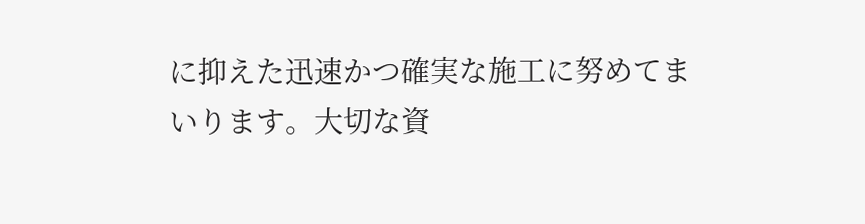に抑えた迅速かつ確実な施工に努めてまいります。大切な資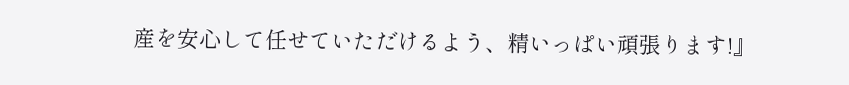産を安心して任せていただけるよう、精いっぱい頑張ります!』